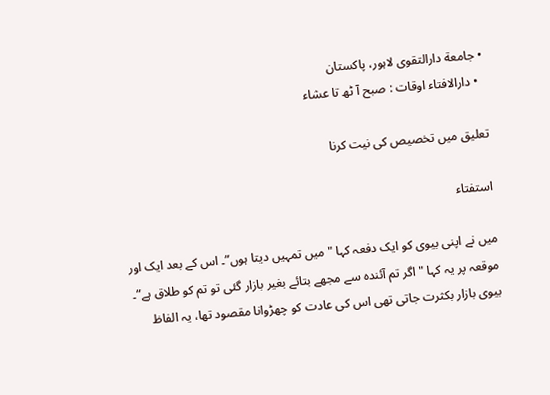• جامعة دارالتقوی لاہور، پاکستان
  • دارالافتاء اوقات : صبح آ ٹھ تا عشاء

تعلیق میں تخصیص کی نیت کرنا

استفتاء

میں نے اپنی بیوی کو ایک دفعہ کہا "میں تمہیں دیتا ہوں”۔ اس کے بعد ایک اور موقعہ پر یہ کہا "اگر تم آئندہ سے مجھے بتائے بغیر بازار گئی تو تم کو طلاق ہے”۔ بیوی بازار بکثرت جاتی تھی اس کی عادت کو چھڑوانا مقصود تھا، یہ الفاظ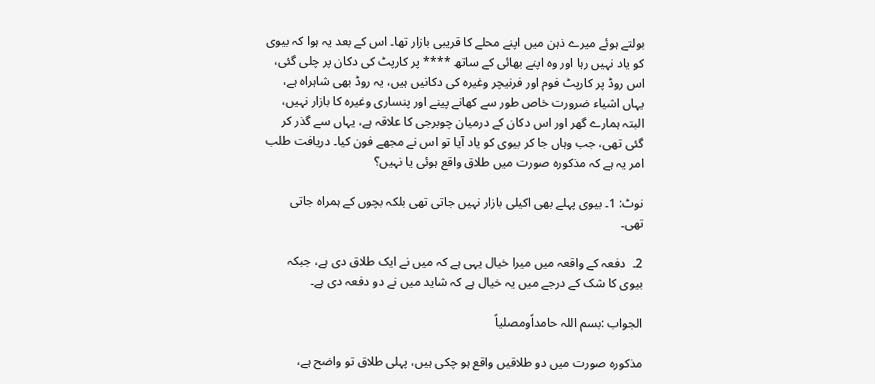بولتے ہوئے میرے ذہن میں اپنے محلے کا قریبی بازار تھا۔ اس کے بعد یہ ہوا کہ بیوی کو یاد نہیں رہا اور وہ اپنے بھائی کے ساتھ **** پر کارپٹ کی دکان پر چلی گئی، اس روڈ پر کارپٹ فوم اور فرنیچر وغیرہ کی دکانیں ہیں، یہ روڈ بھی شاہراہ ہے، یہاں اشیاء ضرورت خاص طور سے کھانے پینے اور پنساری وغیرہ کا بازار نہیں، البتہ ہمارے گھر اور اس دکان کے درمیان چوبرجی کا علاقہ ہے، یہاں سے گذر کر گئی تھی، جب وہاں جا کر بیوی کو یاد آیا تو اس نے مجھے فون کیا۔ دریافت طلب امر یہ ہے کہ مذکورہ صورت میں طلاق واقع ہوئی یا نہیں؟

نوٹ: 1۔ بیوی پہلے بھی اکیلی بازار نہیں جاتی تھی بلکہ بچوں کے ہمراہ جاتی تھی۔

2۔  دفعہ کے واقعہ میں میرا خیال یہی ہے کہ میں نے ایک طلاق دی ہے، جبکہ بیوی کا شک کے درجے میں یہ خیال ہے کہ شاید میں نے دو دفعہ دی ہے۔

الجواب :بسم اللہ حامداًومصلیاً

مذکورہ صورت میں دو طلاقیں واقع ہو چکی ہیں، پہلی طلاق تو واضح ہے،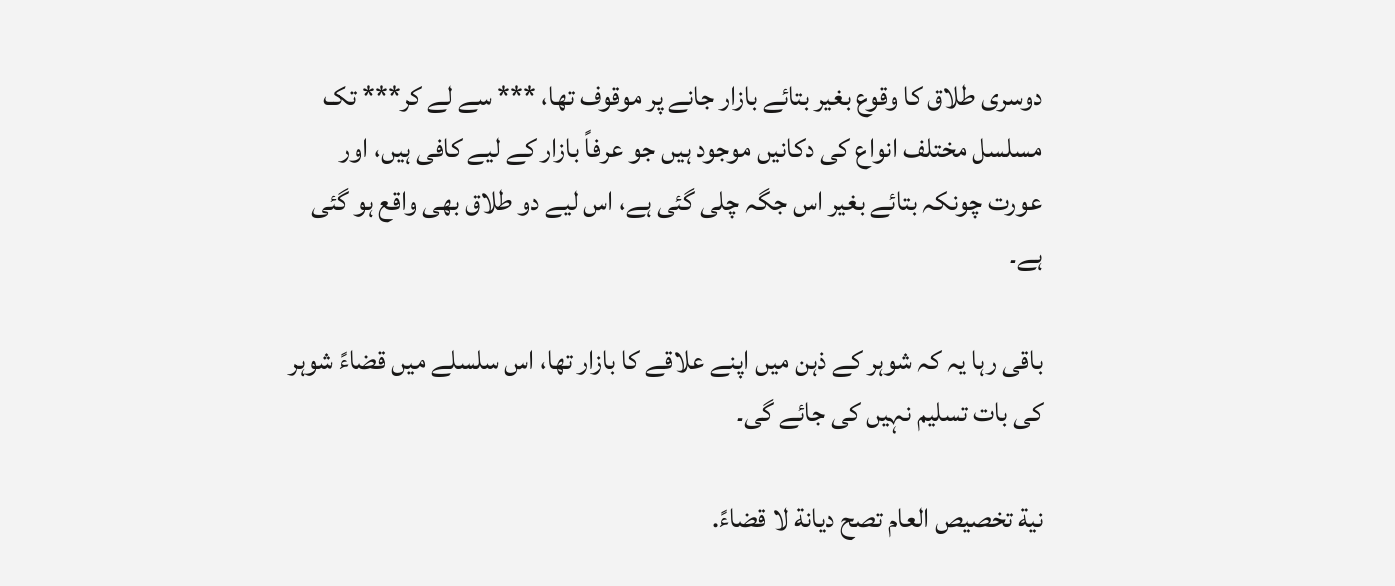دوسری طلاق کا وقوع بغیر بتائے بازار جانے پر موقوف تھا، *** سے لے کر*** تک مسلسل مختلف انواع کی دکانیں موجود ہیں جو عرفاً بازار کے لیے کافی ہیں، اور عورت چونکہ بتائے بغیر اس جگہ چلی گئی ہے، اس لیے دو طلاق بھی واقع ہو گئی ہے۔

باقی رہا یہ کہ شوہر کے ذہن میں اپنے علاقے کا بازار تھا، اس سلسلے میں قضاءً شوہر کی بات تسلیم نہیں کی جائے گی۔

نية تخصيص العام تصح ديانة لا قضاءً.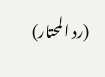(رد المحتار)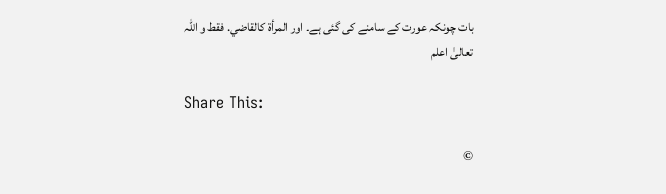بات چونکہ عورت کے سامنے کی گئی ہے۔ اور المرأة كالقاضي. فقط و اللہ تعالیٰ اعلم

Share This:

©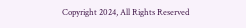Copyright 2024, All Rights Reserved